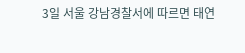3일 서울 강남경찰서에 따르면 태연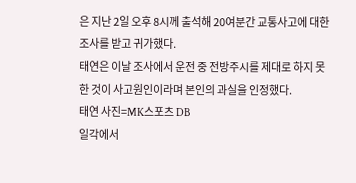은 지난 2일 오후 8시께 출석해 20여분간 교통사고에 대한 조사를 받고 귀가했다.
태연은 이날 조사에서 운전 중 전방주시를 제대로 하지 못한 것이 사고원인이라며 본인의 과실을 인정했다.
태연 사진=MK스포츠 DB
일각에서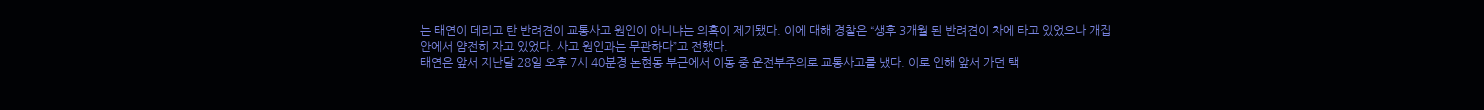는 태연이 데리고 탄 반려견이 교통사고 원인이 아니냐는 의혹이 제기됐다. 이에 대해 경찰은 “생후 3개월 된 반려견이 차에 타고 있었으나 개집 안에서 얌전히 자고 있었다. 사고 원인과는 무관하다”고 전했다.
태연은 앞서 지난달 28일 오후 7시 40분경 논현동 부근에서 이동 중 운전부주의로 교통사고를 냈다. 이로 인해 앞서 가던 택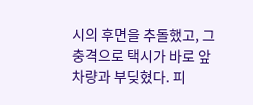시의 후면을 추돌했고, 그 충격으로 택시가 바로 앞 차량과 부딪혔다. 피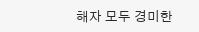해자 모두 경미한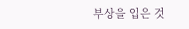부상을 입은 것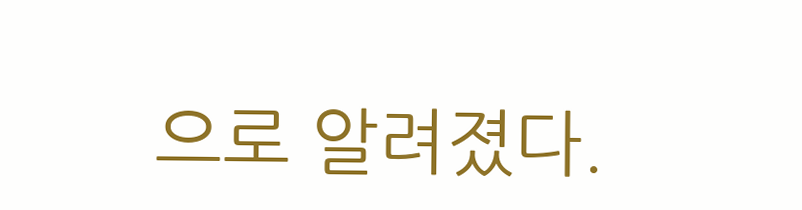으로 알려졌다.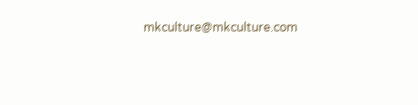mkculture@mkculture.com